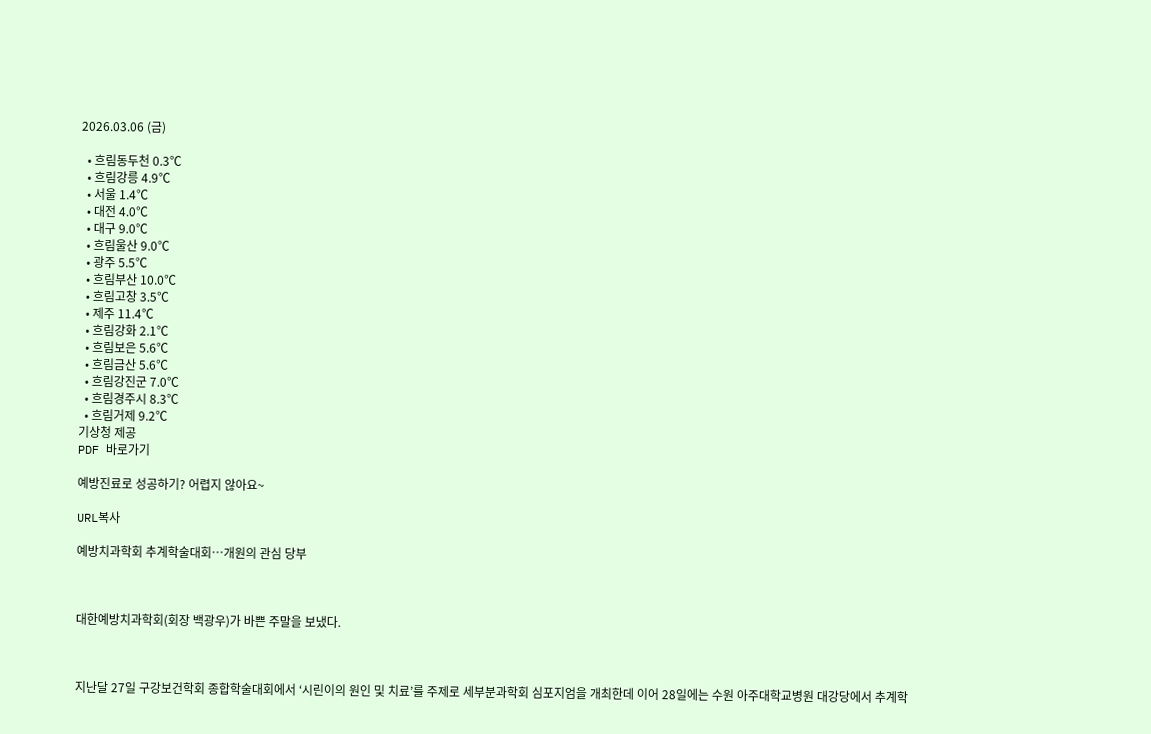2026.03.06 (금)

  • 흐림동두천 0.3℃
  • 흐림강릉 4.9℃
  • 서울 1.4℃
  • 대전 4.0℃
  • 대구 9.0℃
  • 흐림울산 9.0℃
  • 광주 5.5℃
  • 흐림부산 10.0℃
  • 흐림고창 3.5℃
  • 제주 11.4℃
  • 흐림강화 2.1℃
  • 흐림보은 5.6℃
  • 흐림금산 5.6℃
  • 흐림강진군 7.0℃
  • 흐림경주시 8.3℃
  • 흐림거제 9.2℃
기상청 제공
PDF 바로가기

예방진료로 성공하기? 어렵지 않아요~

URL복사

예방치과학회 추계학술대회…개원의 관심 당부



대한예방치과학회(회장 백광우)가 바쁜 주말을 보냈다.



지난달 27일 구강보건학회 종합학술대회에서 ‘시린이의 원인 및 치료’를 주제로 세부분과학회 심포지엄을 개최한데 이어 28일에는 수원 아주대학교병원 대강당에서 추계학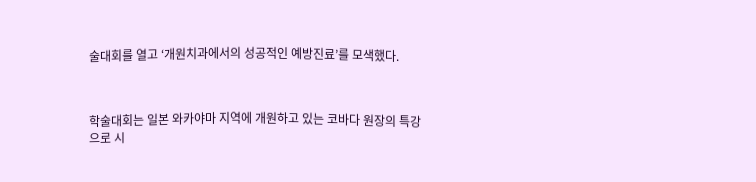술대회를 열고 ‘개원치과에서의 성공적인 예방진료’를 모색했다.



학술대회는 일본 와카야마 지역에 개원하고 있는 코바다 원장의 특강으로 시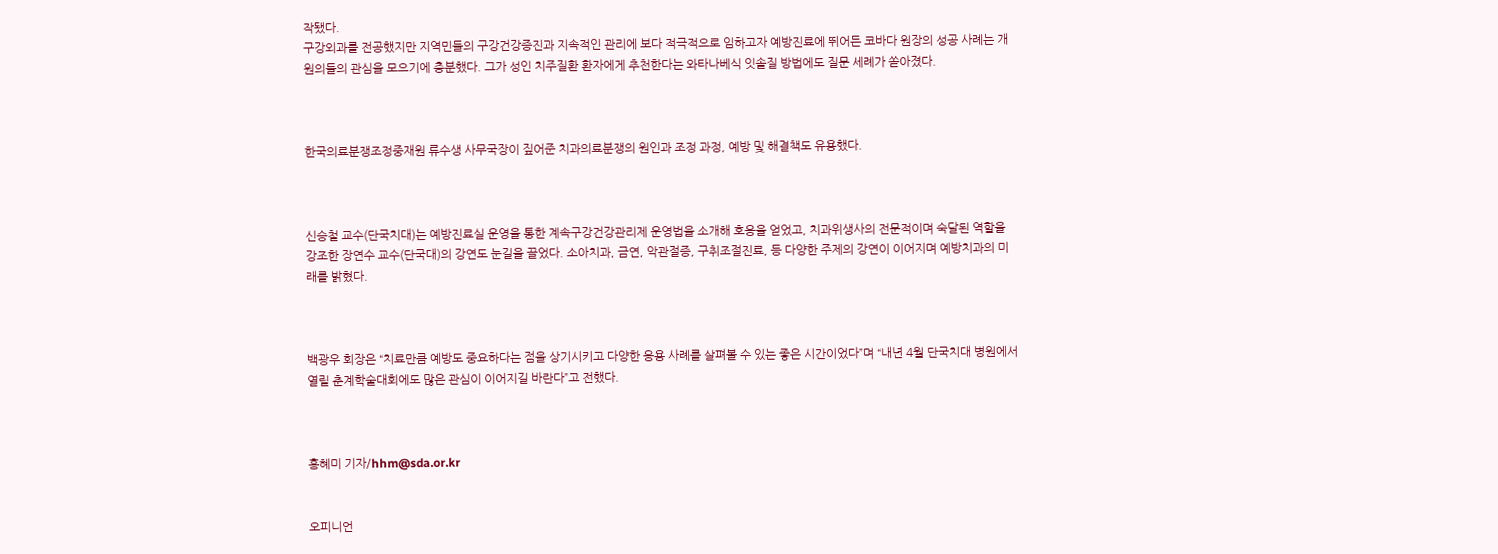작됐다.
구강외과를 전공했지만 지역민들의 구강건강증진과 지속적인 관리에 보다 적극적으로 임하고자 예방진료에 뛰어든 코바다 원장의 성공 사례는 개원의들의 관심을 모으기에 충분했다. 그가 성인 치주질환 환자에게 추천한다는 와타나베식 잇솔질 방법에도 질문 세례가 쏟아졌다.



한국의료분쟁조정중재원 류수생 사무국장이 짚어준 치과의료분쟁의 원인과 조정 과정, 예방 및 해결책도 유용했다.



신승철 교수(단국치대)는 예방진료실 운영을 통한 계속구강건강관리제 운영법을 소개해 호응을 얻었고, 치과위생사의 전문적이며 숙달된 역할을 강조한 장연수 교수(단국대)의 강연도 눈길을 끌었다. 소아치과, 금연, 악관절증, 구취조절진료, 등 다양한 주제의 강연이 이어지며 예방치과의 미래를 밝혔다.



백광우 회장은 “치료만큼 예방도 중요하다는 점을 상기시키고 다양한 응용 사례를 살펴볼 수 있는 좋은 시간이었다”며 “내년 4월 단국치대 병원에서 열릴 춘계학술대회에도 많은 관심이 이어지길 바란다”고 전했다.



홍혜미 기자/hhm@sda.or.kr


오피니언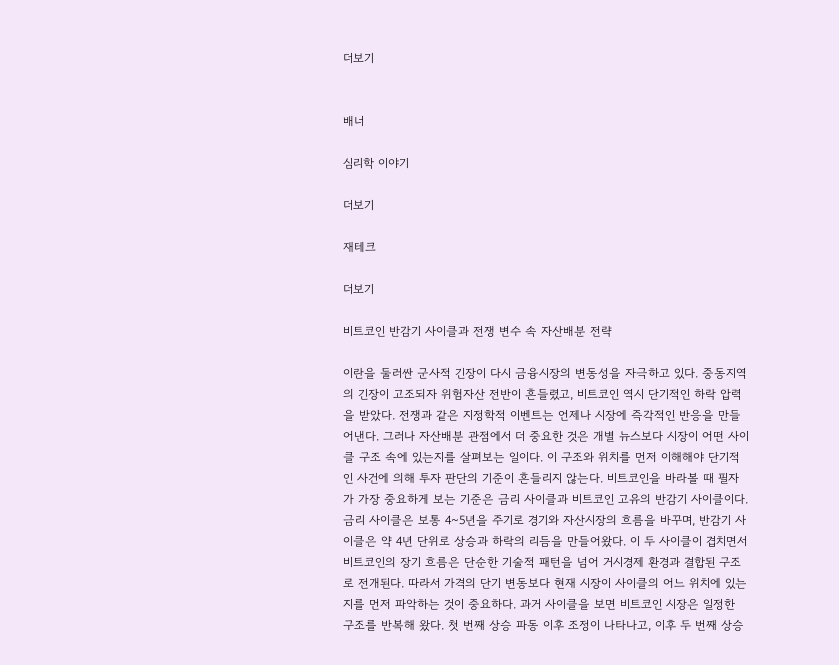더보기


배너

심리학 이야기

더보기

재테크

더보기

비트코인 반감기 사이클과 전쟁 변수 속 자산배분 전략

이란을 둘러싼 군사적 긴장이 다시 금융시장의 변동성을 자극하고 있다. 중동지역의 긴장이 고조되자 위험자산 전반이 흔들렸고, 비트코인 역시 단기적인 하락 압력을 받았다. 전쟁과 같은 지정학적 이벤트는 언제나 시장에 즉각적인 반응을 만들어낸다. 그러나 자산배분 관점에서 더 중요한 것은 개별 뉴스보다 시장이 어떤 사이클 구조 속에 있는지를 살펴보는 일이다. 이 구조와 위치를 먼저 이해해야 단기적인 사건에 의해 투자 판단의 기준이 흔들리지 않는다. 비트코인을 바라볼 때 필자가 가장 중요하게 보는 기준은 금리 사이클과 비트코인 고유의 반감기 사이클이다. 금리 사이클은 보통 4~5년을 주기로 경기와 자산시장의 흐름을 바꾸며, 반감기 사이클은 약 4년 단위로 상승과 하락의 리듬을 만들어왔다. 이 두 사이클이 겹치면서 비트코인의 장기 흐름은 단순한 기술적 패턴을 넘어 거시경제 환경과 결합된 구조로 전개된다. 따라서 가격의 단기 변동보다 현재 시장이 사이클의 어느 위치에 있는지를 먼저 파악하는 것이 중요하다. 과거 사이클을 보면 비트코인 시장은 일정한 구조를 반복해 왔다. 첫 번째 상승 파동 이후 조정이 나타나고, 이후 두 번째 상승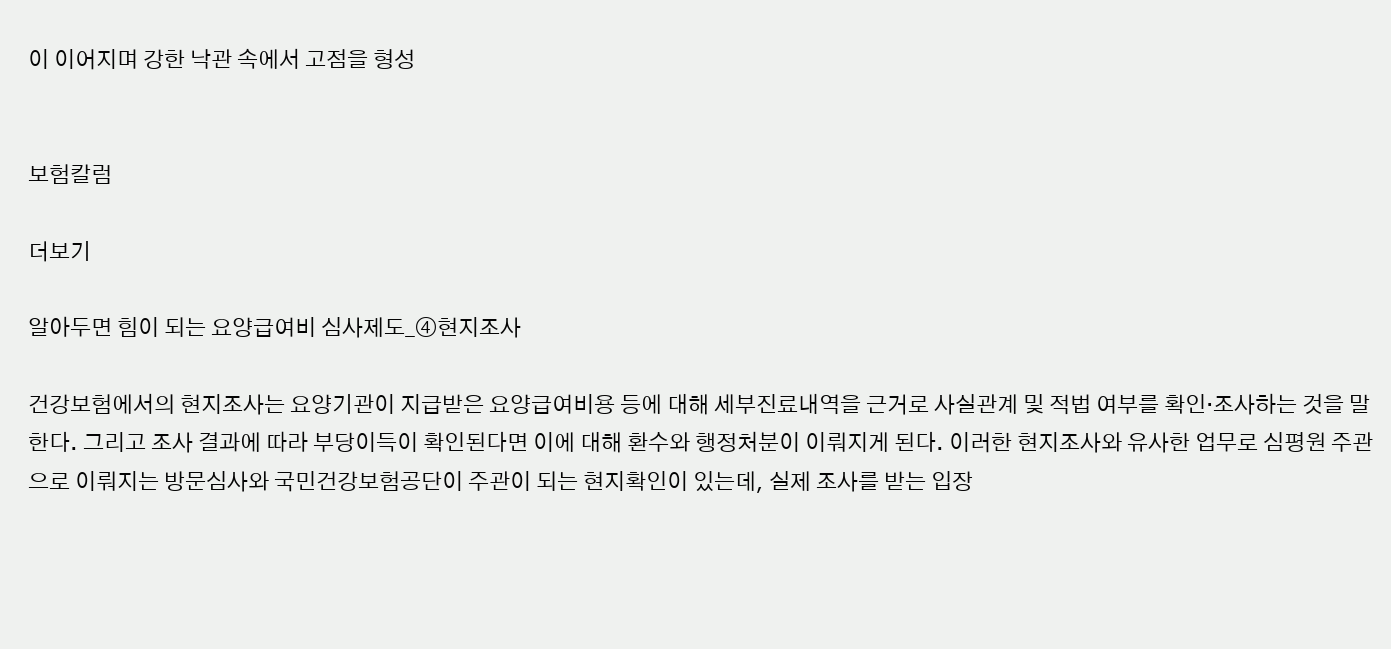이 이어지며 강한 낙관 속에서 고점을 형성


보험칼럼

더보기

알아두면 힘이 되는 요양급여비 심사제도_④현지조사

건강보험에서의 현지조사는 요양기관이 지급받은 요양급여비용 등에 대해 세부진료내역을 근거로 사실관계 및 적법 여부를 확인·조사하는 것을 말한다. 그리고 조사 결과에 따라 부당이득이 확인된다면 이에 대해 환수와 행정처분이 이뤄지게 된다. 이러한 현지조사와 유사한 업무로 심평원 주관으로 이뤄지는 방문심사와 국민건강보험공단이 주관이 되는 현지확인이 있는데, 실제 조사를 받는 입장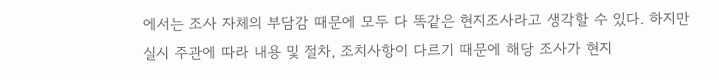에서는 조사 자체의 부담감 때문에 모두 다 똑같은 현지조사라고 생각할 수 있다. 하지만 실시 주관에 따라 내용 및 절차, 조치사항이 다르기 때문에 해당 조사가 현지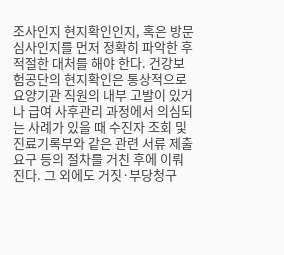조사인지 현지확인인지, 혹은 방문심사인지를 먼저 정확히 파악한 후 적절한 대처를 해야 한다. 건강보험공단의 현지확인은 통상적으로 요양기관 직원의 내부 고발이 있거나 급여 사후관리 과정에서 의심되는 사례가 있을 때 수진자 조회 및 진료기록부와 같은 관련 서류 제출 요구 등의 절차를 거친 후에 이뤄진다. 그 외에도 거짓·부당청구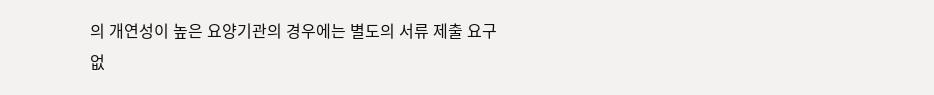의 개연성이 높은 요양기관의 경우에는 별도의 서류 제출 요구 없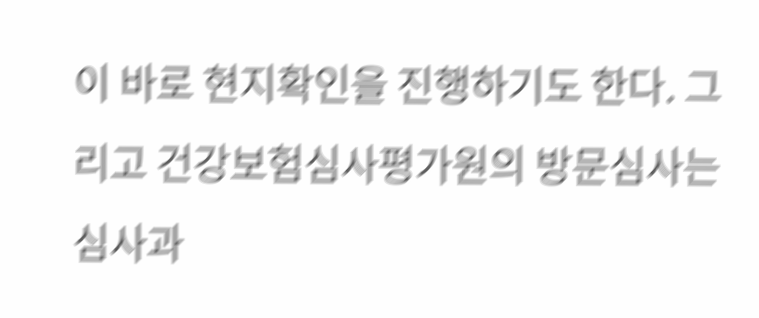이 바로 현지확인을 진행하기도 한다. 그리고 건강보험심사평가원의 방문심사는 심사과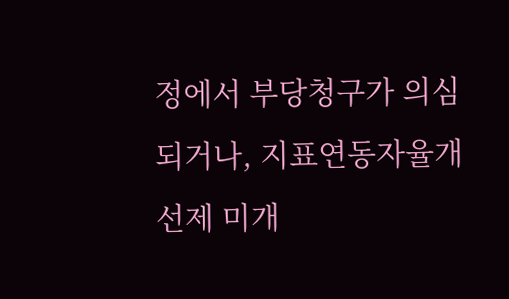정에서 부당청구가 의심되거나, 지표연동자율개선제 미개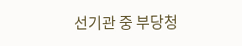선기관 중 부당청